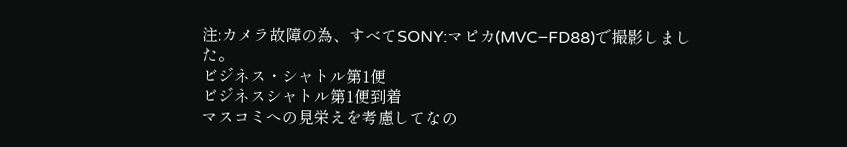注:カメラ故障の為、すべてSONY:マピカ(MVC−FD88)で撮影しました。
ビジネス・シャトル第1便
ビジネスシャトル第1便到着
マスコミへの見栄えを考慮してなの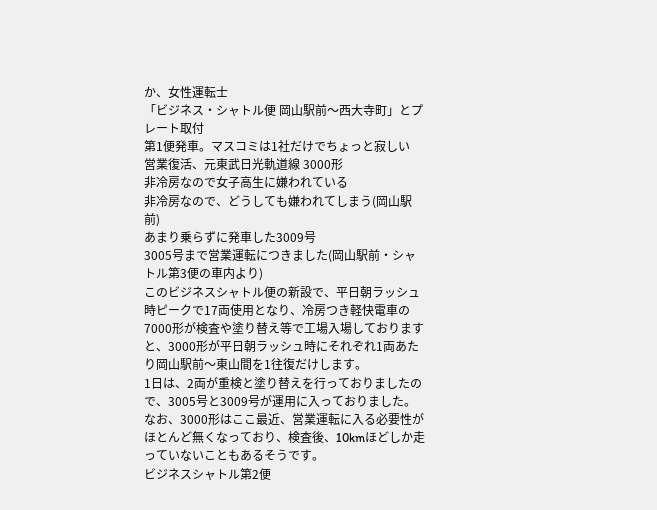か、女性運転士
「ビジネス・シャトル便 岡山駅前〜西大寺町」とプレート取付
第1便発車。マスコミは1社だけでちょっと寂しい
営業復活、元東武日光軌道線 3000形
非冷房なので女子高生に嫌われている
非冷房なので、どうしても嫌われてしまう(岡山駅前)
あまり乗らずに発車した3009号
3005号まで営業運転につきました(岡山駅前・シャトル第3便の車内より)
このビジネスシャトル便の新設で、平日朝ラッシュ時ピークで17両使用となり、冷房つき軽快電車の7000形が検査や塗り替え等で工場入場しておりますと、3000形が平日朝ラッシュ時にそれぞれ1両あたり岡山駅前〜東山間を1往復だけします。
1日は、2両が重検と塗り替えを行っておりましたので、3005号と3009号が運用に入っておりました。なお、3000形はここ最近、営業運転に入る必要性がほとんど無くなっており、検査後、10kmほどしか走っていないこともあるそうです。
ビジネスシャトル第2便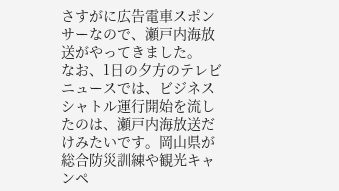さすがに広告電車スポンサーなので、瀬戸内海放送がやってきました。
なお、1日の夕方のテレビニュースでは、ビジネスシャトル運行開始を流したのは、瀬戸内海放送だけみたいです。岡山県が総合防災訓練や観光キャンペ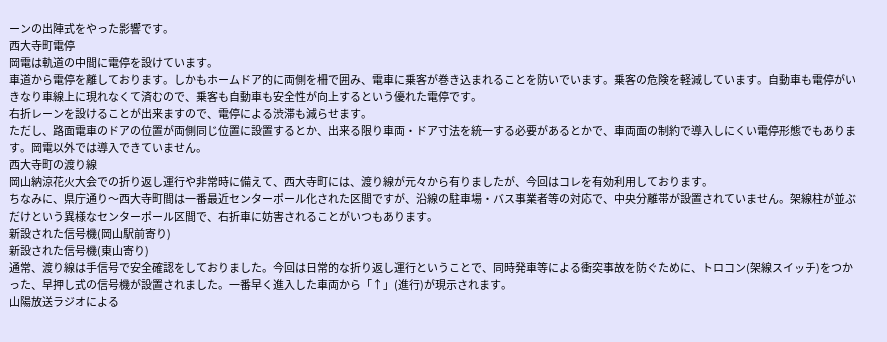ーンの出陣式をやった影響です。
西大寺町電停
岡電は軌道の中間に電停を設けています。
車道から電停を離しております。しかもホームドア的に両側を柵で囲み、電車に乗客が巻き込まれることを防いでいます。乗客の危険を軽減しています。自動車も電停がいきなり車線上に現れなくて済むので、乗客も自動車も安全性が向上するという優れた電停です。
右折レーンを設けることが出来ますので、電停による渋滞も減らせます。
ただし、路面電車のドアの位置が両側同じ位置に設置するとか、出来る限り車両・ドア寸法を統一する必要があるとかで、車両面の制約で導入しにくい電停形態でもあります。岡電以外では導入できていません。
西大寺町の渡り線
岡山納涼花火大会での折り返し運行や非常時に備えて、西大寺町には、渡り線が元々から有りましたが、今回はコレを有効利用しております。
ちなみに、県庁通り〜西大寺町間は一番最近センターポール化された区間ですが、沿線の駐車場・バス事業者等の対応で、中央分離帯が設置されていません。架線柱が並ぶだけという異様なセンターポール区間で、右折車に妨害されることがいつもあります。
新設された信号機(岡山駅前寄り)
新設された信号機(東山寄り)
通常、渡り線は手信号で安全確認をしておりました。今回は日常的な折り返し運行ということで、同時発車等による衝突事故を防ぐために、トロコン(架線スイッチ)をつかった、早押し式の信号機が設置されました。一番早く進入した車両から「↑」(進行)が現示されます。
山陽放送ラジオによる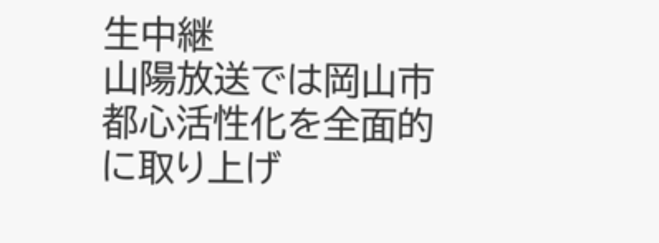生中継
山陽放送では岡山市都心活性化を全面的に取り上げ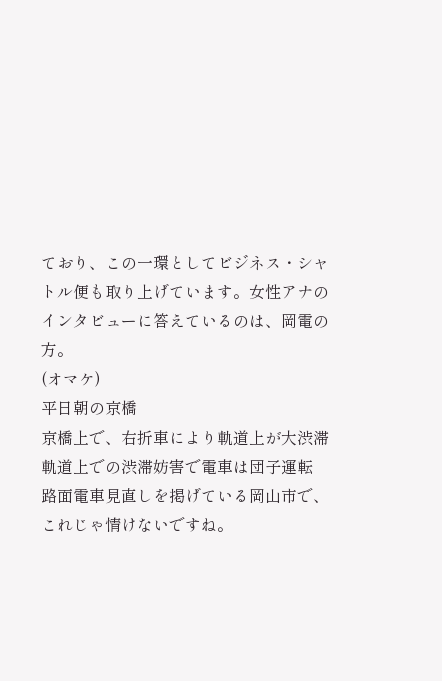ており、この一環としてビジネス・シャトル便も取り上げています。女性アナのインタビューに答えているのは、岡電の方。
(オマケ)
平日朝の京橋
京橋上で、右折車により軌道上が大渋滞
軌道上での渋滞妨害で電車は団子運転
路面電車見直しを掲げている岡山市で、これじゃ情けないですね。